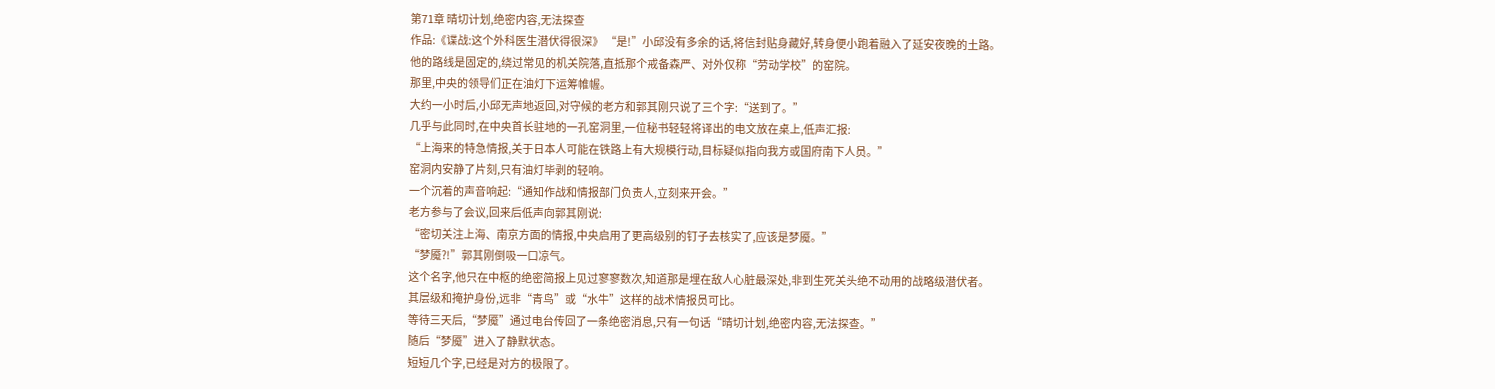第71章 晴切计划,绝密内容,无法探查
作品:《谍战:这个外科医生潜伏得很深》 “是!”小邱没有多余的话,将信封贴身藏好,转身便小跑着融入了延安夜晚的土路。
他的路线是固定的,绕过常见的机关院落,直抵那个戒备森严、对外仅称“劳动学校”的窑院。
那里,中央的领导们正在油灯下运筹帷幄。
大约一小时后,小邱无声地返回,对守候的老方和郭其刚只说了三个字:“送到了。”
几乎与此同时,在中央首长驻地的一孔窑洞里,一位秘书轻轻将译出的电文放在桌上,低声汇报:
“上海来的特急情报,关于日本人可能在铁路上有大规模行动,目标疑似指向我方或国府南下人员。”
窑洞内安静了片刻,只有油灯毕剥的轻响。
一个沉着的声音响起:“通知作战和情报部门负责人,立刻来开会。”
老方参与了会议,回来后低声向郭其刚说:
“密切关注上海、南京方面的情报,中央启用了更高级别的钉子去核实了,应该是梦魇。”
“梦魇?!”郭其刚倒吸一口凉气。
这个名字,他只在中枢的绝密简报上见过寥寥数次,知道那是埋在敌人心脏最深处,非到生死关头绝不动用的战略级潜伏者。
其层级和掩护身份,远非“青鸟”或“水牛”这样的战术情报员可比。
等待三天后,“梦魇”通过电台传回了一条绝密消息,只有一句话“晴切计划,绝密内容,无法探查。”
随后“梦魇”进入了静默状态。
短短几个字,已经是对方的极限了。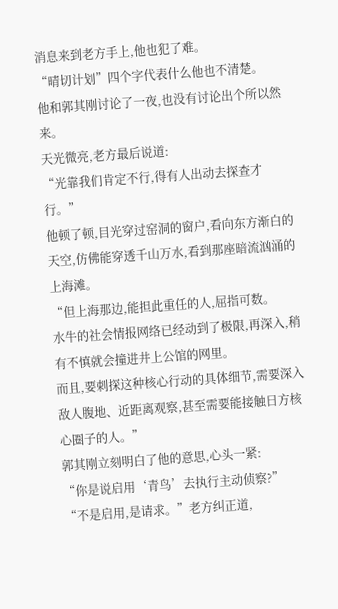消息来到老方手上,他也犯了难。
“晴切计划”四个字代表什么他也不清楚。
他和郭其刚讨论了一夜,也没有讨论出个所以然来。
天光微亮,老方最后说道:
“光靠我们肯定不行,得有人出动去探查才行。”
他顿了顿,目光穿过窑洞的窗户,看向东方渐白的天空,仿佛能穿透千山万水,看到那座暗流汹涌的上海滩。
“但上海那边,能担此重任的人,屈指可数。
水牛的社会情报网络已经动到了极限,再深入,稍有不慎就会撞进井上公馆的网里。
而且,要刺探这种核心行动的具体细节,需要深入敌人腹地、近距离观察,甚至需要能接触日方核心圈子的人。”
郭其刚立刻明白了他的意思,心头一紧:
“你是说启用‘青鸟’去执行主动侦察?”
“不是启用,是请求。”老方纠正道,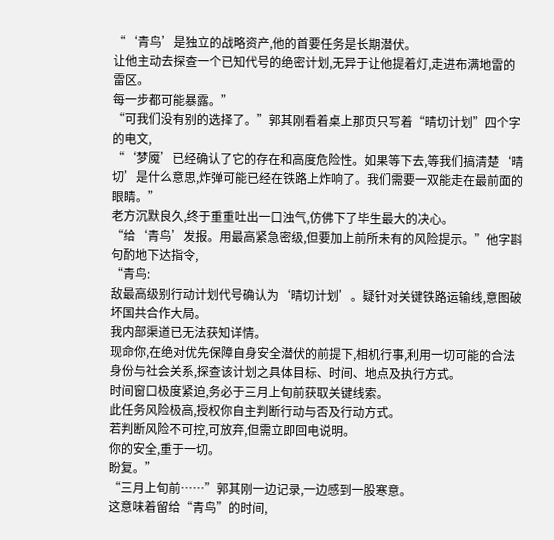“‘青鸟’是独立的战略资产,他的首要任务是长期潜伏。
让他主动去探查一个已知代号的绝密计划,无异于让他提着灯,走进布满地雷的雷区。
每一步都可能暴露。”
“可我们没有别的选择了。”郭其刚看着桌上那页只写着“晴切计划”四个字的电文,
“‘梦魇’已经确认了它的存在和高度危险性。如果等下去,等我们搞清楚‘晴切’是什么意思,炸弹可能已经在铁路上炸响了。我们需要一双能走在最前面的眼睛。”
老方沉默良久,终于重重吐出一口浊气,仿佛下了毕生最大的决心。
“给‘青鸟’发报。用最高紧急密级,但要加上前所未有的风险提示。”他字斟句酌地下达指令,
“青鸟:
敌最高级别行动计划代号确认为‘晴切计划’。疑针对关键铁路运输线,意图破坏国共合作大局。
我内部渠道已无法获知详情。
现命你,在绝对优先保障自身安全潜伏的前提下,相机行事,利用一切可能的合法身份与社会关系,探查该计划之具体目标、时间、地点及执行方式。
时间窗口极度紧迫,务必于三月上旬前获取关键线索。
此任务风险极高,授权你自主判断行动与否及行动方式。
若判断风险不可控,可放弃,但需立即回电说明。
你的安全,重于一切。
盼复。”
“三月上旬前……”郭其刚一边记录,一边感到一股寒意。
这意味着留给“青鸟”的时间,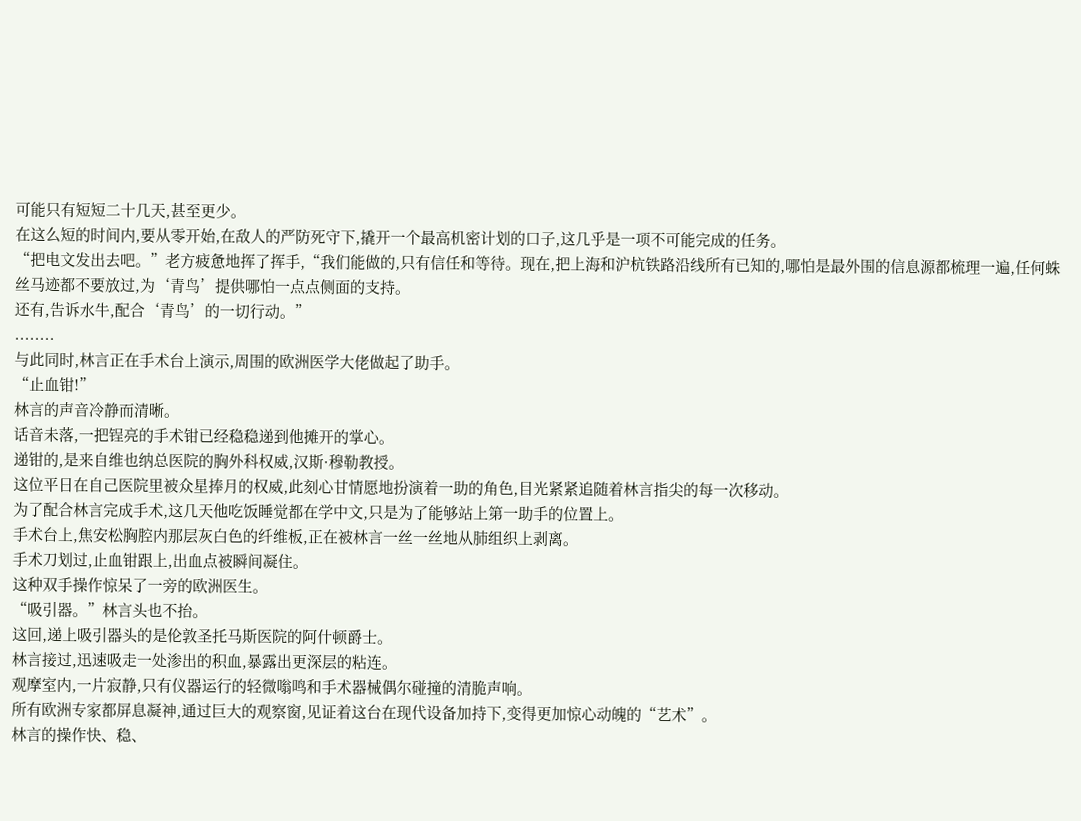可能只有短短二十几天,甚至更少。
在这么短的时间内,要从零开始,在敌人的严防死守下,撬开一个最高机密计划的口子,这几乎是一项不可能完成的任务。
“把电文发出去吧。”老方疲惫地挥了挥手,“我们能做的,只有信任和等待。现在,把上海和沪杭铁路沿线所有已知的,哪怕是最外围的信息源都梳理一遍,任何蛛丝马迹都不要放过,为‘青鸟’提供哪怕一点点侧面的支持。
还有,告诉水牛,配合‘青鸟’的一切行动。”
........
与此同时,林言正在手术台上演示,周围的欧洲医学大佬做起了助手。
“止血钳!”
林言的声音冷静而清晰。
话音未落,一把锃亮的手术钳已经稳稳递到他摊开的掌心。
递钳的,是来自维也纳总医院的胸外科权威,汉斯·穆勒教授。
这位平日在自己医院里被众星捧月的权威,此刻心甘情愿地扮演着一助的角色,目光紧紧追随着林言指尖的每一次移动。
为了配合林言完成手术,这几天他吃饭睡觉都在学中文,只是为了能够站上第一助手的位置上。
手术台上,焦安松胸腔内那层灰白色的纤维板,正在被林言一丝一丝地从肺组织上剥离。
手术刀划过,止血钳跟上,出血点被瞬间凝住。
这种双手操作惊呆了一旁的欧洲医生。
“吸引器。”林言头也不抬。
这回,递上吸引器头的是伦敦圣托马斯医院的阿什顿爵士。
林言接过,迅速吸走一处渗出的积血,暴露出更深层的粘连。
观摩室内,一片寂静,只有仪器运行的轻微嗡鸣和手术器械偶尔碰撞的清脆声响。
所有欧洲专家都屏息凝神,通过巨大的观察窗,见证着这台在现代设备加持下,变得更加惊心动魄的“艺术”。
林言的操作快、稳、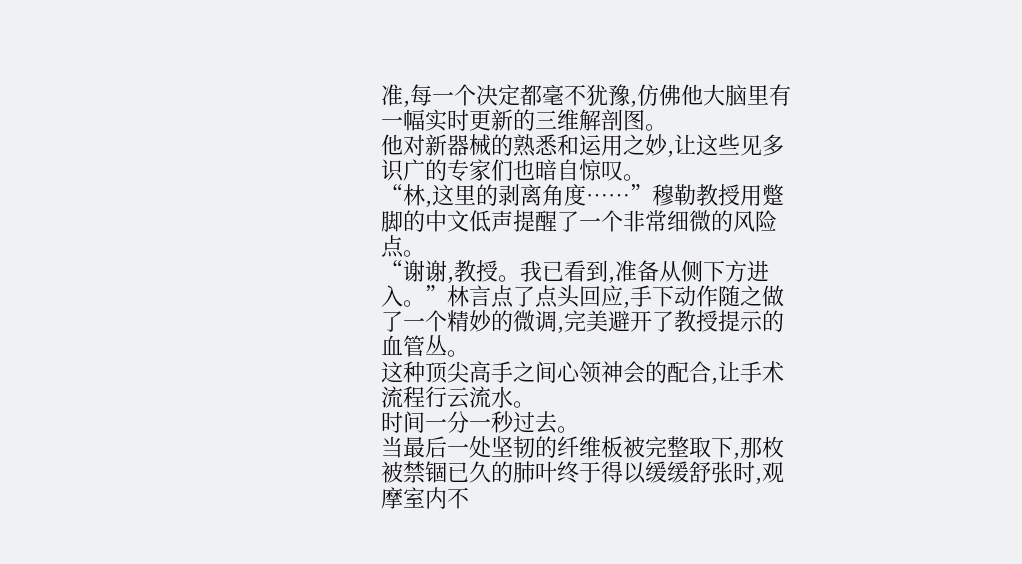准,每一个决定都毫不犹豫,仿佛他大脑里有一幅实时更新的三维解剖图。
他对新器械的熟悉和运用之妙,让这些见多识广的专家们也暗自惊叹。
“林,这里的剥离角度……”穆勒教授用蹩脚的中文低声提醒了一个非常细微的风险点。
“谢谢,教授。我已看到,准备从侧下方进入。”林言点了点头回应,手下动作随之做了一个精妙的微调,完美避开了教授提示的血管丛。
这种顶尖高手之间心领神会的配合,让手术流程行云流水。
时间一分一秒过去。
当最后一处坚韧的纤维板被完整取下,那枚被禁锢已久的肺叶终于得以缓缓舒张时,观摩室内不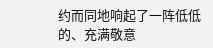约而同地响起了一阵低低的、充满敬意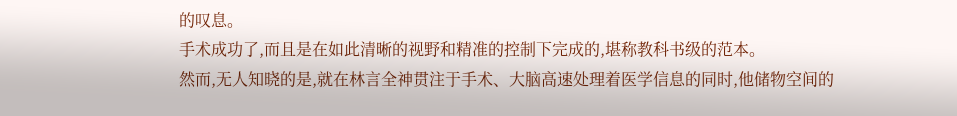的叹息。
手术成功了,而且是在如此清晰的视野和精准的控制下完成的,堪称教科书级的范本。
然而,无人知晓的是,就在林言全神贯注于手术、大脑高速处理着医学信息的同时,他储物空间的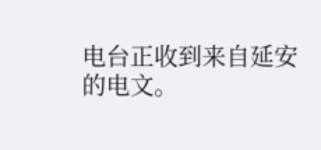电台正收到来自延安的电文。